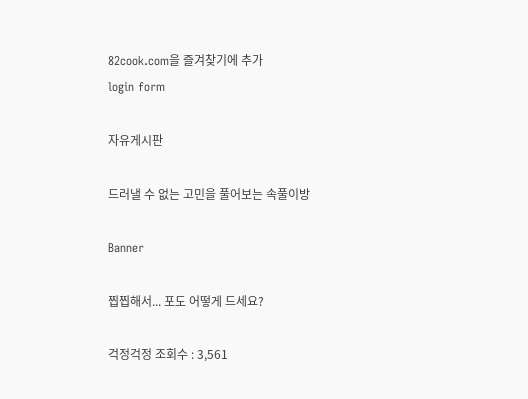82cook.com을 즐겨찾기에 추가
login form

자유게시판

드러낼 수 없는 고민을 풀어보는 속풀이방

Banner

찝찝해서... 포도 어떻게 드세요?

걱정걱정 조회수 : 3,561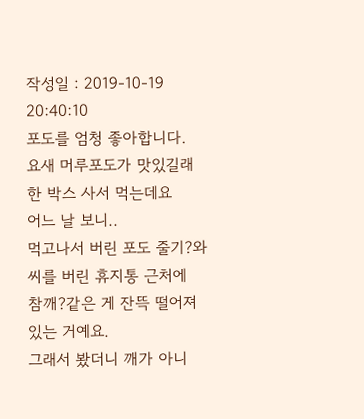작성일 : 2019-10-19 20:40:10
포도를 엄청 좋아합니다.
요새 머루포도가 맛있길래 한 박스 사서 먹는데요
어느 날 보니..
먹고나서 버린 포도 줄기?와 씨를 버린 휴지통 근처에
참깨?같은 게 잔뜩 떨어져있는 거예요.
그래서 봤더니 깨가 아니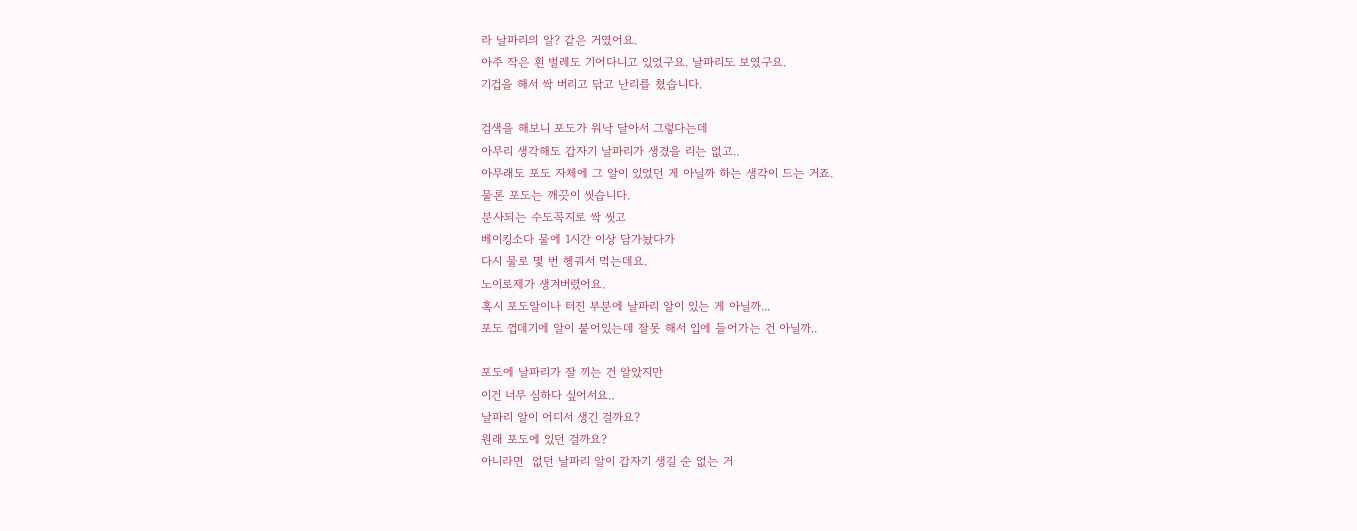라 날파리의 알? 같은 거였어요.
아주 작은 흰 벌레도 기어다니고 있었구요. 날파리도 보였구요.
기겁을 해서 싹 버리고 닦고 난리를 쳤습니다.

검색을 해보니 포도가 워낙 달아서 그렇다는데
아무리 생각해도 갑자기 날파리가 생겼을 리는 없고..
아무래도 포도 자체에 그 알이 있었던 게 아닐까 하는 생각이 드는 거죠.
물론 포도는 깨끗이 씻습니다.
분사되는 수도꼭지로 싹 씻고
베이킹소다 물에 1시간 이상 담가놨다가
다시 물로 몇 번 헹궈서 먹는데요.
노이로제가 생겨버렸어요.
혹시 포도알이나 터진 부분에 날파리 알이 있는 게 아닐까...
포도 껍데기에 알이 붙어있는데 잘못 해서 입에 들어가는 건 아닐까..

포도에 날파리가 잘 끼는 건 알았지만
이건 너무 심하다 싶어서요..
날파리 알이 어디서 생긴 걸까요?
원래 포도에 있던 걸까요?
아니라면  없던 날파리 알이 갑자기 생길 순 없는 거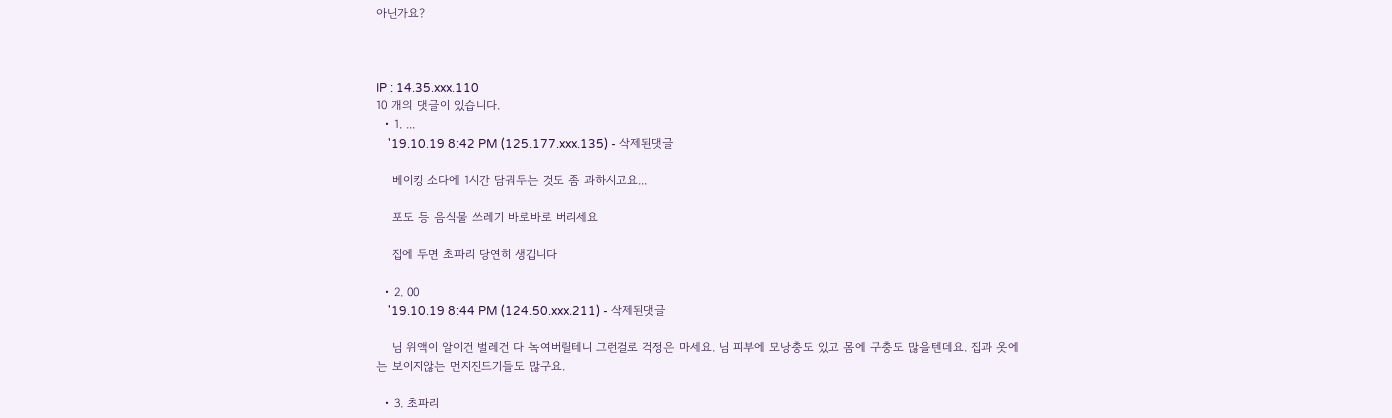아닌가요?



IP : 14.35.xxx.110
10 개의 댓글이 있습니다.
  • 1. ...
    '19.10.19 8:42 PM (125.177.xxx.135) - 삭제된댓글

    베이킹 소다에 1시간 담궈두는 것도 좀 과하시고요...

    포도 등 음식물 쓰레기 바로바로 버리세요

    집에 두면 초파리 당연히 생깁니다

  • 2. 00
    '19.10.19 8:44 PM (124.50.xxx.211) - 삭제된댓글

    님 위액이 알이건 벌레건 다 녹여버릴테니 그런걸로 걱정은 마세요. 님 피부에 모낭충도 있고 몸에 구충도 많을텐데요. 집과 옷에는 보이지않는 먼지진드기들도 많구요.

  • 3. 초파리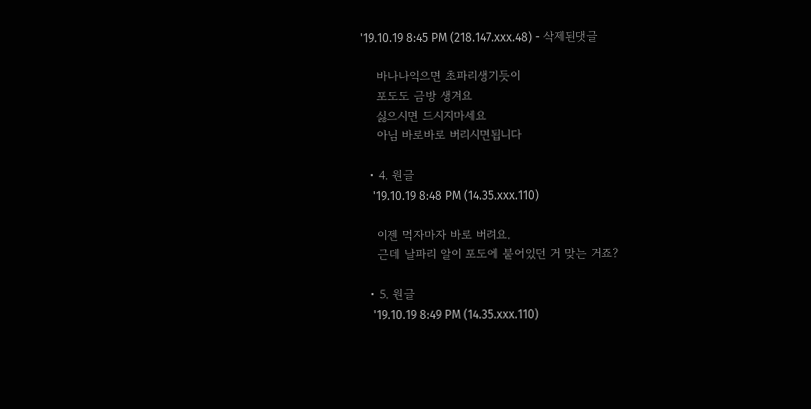'19.10.19 8:45 PM (218.147.xxx.48) - 삭제된댓글

    바나나익으면 초파리생기듯이
    포도도 금방 생겨요
    싫으시면 드시지마세요
    아님 바로바로 버리시면됩니다

  • 4. 원글
    '19.10.19 8:48 PM (14.35.xxx.110)

    이젠 먹자마자 바로 버려요.
    근데 날파리 알이 포도에 붙어있던 거 맞는 거죠?

  • 5. 원글
    '19.10.19 8:49 PM (14.35.xxx.110)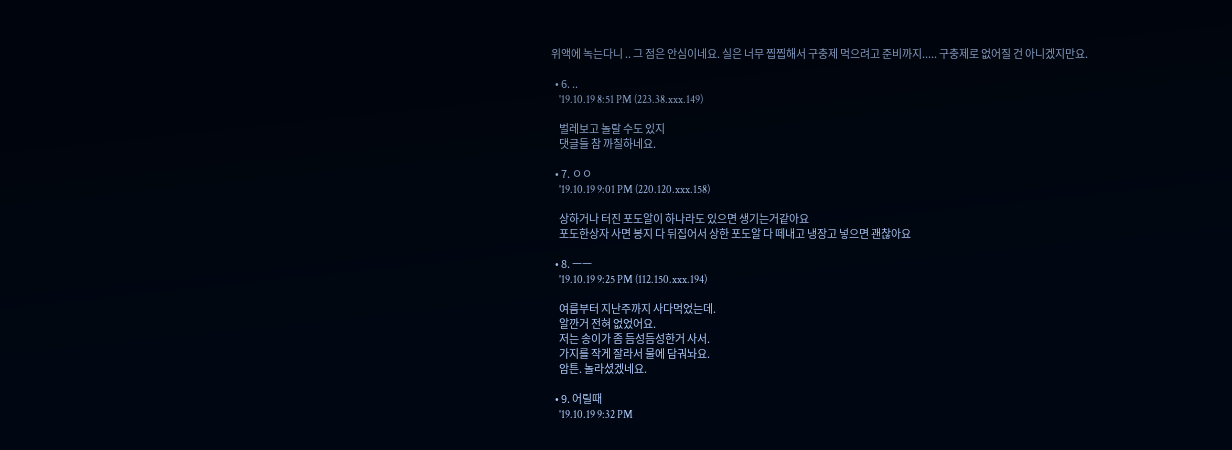위액에 녹는다니 .. 그 점은 안심이네요. 실은 너무 찝찝해서 구충제 먹으려고 준비까지..... 구충제로 없어질 건 아니겠지만요.

  • 6. ..
    '19.10.19 8:51 PM (223.38.xxx.149)

    벌레보고 놀랄 수도 있지
    댓글들 참 까칠하네요.

  • 7. ㅇㅇ
    '19.10.19 9:01 PM (220.120.xxx.158)

    상하거나 터진 포도알이 하나라도 있으면 생기는거같아요
    포도한상자 사면 봉지 다 뒤집어서 상한 포도알 다 떼내고 냉장고 넣으면 괜찮아요

  • 8. ㅡㅡ
    '19.10.19 9:25 PM (112.150.xxx.194)

    여름부터 지난주까지 사다먹었는데.
    알깐거 전혀 없었어요.
    저는 송이가 좀 듬성듬성한거 사서.
    가지를 작게 잘라서 물에 담궈놔요.
    암튼. 놀라셨겠네요.

  • 9. 어릴때
    '19.10.19 9:32 PM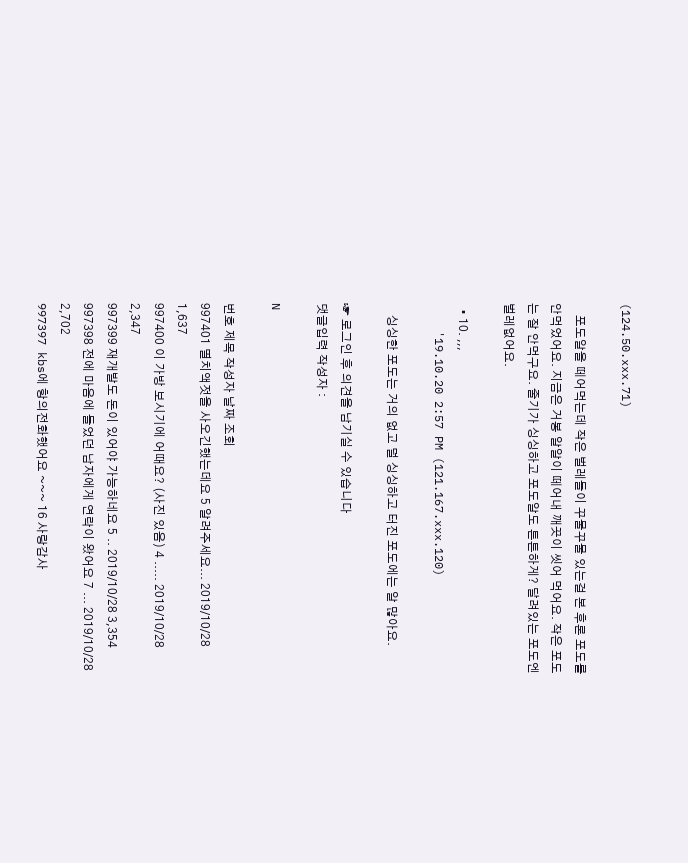(124.50.xxx.71)

    포도알을 떼어먹는데 작은 벌레들이 꾸물꾸물 있는걸 본 후론 포도를 안먹었어요. 지금은 거봉 알알이 떼어내 깨끗이 씻어 먹어요. 작은 포도는 잘 안먹구요. 줄기가 싱싱하고 포도알도 튼튼하게? 달려있는 포도엔 벌레없어요.

  • 10. ,,,
    '19.10.20 2:57 PM (121.167.xxx.120)

    싱싱한 포도는 거의 없고 덜 싱싱하고 터진 포도에는 알 많아요.

☞ 로그인 후 의견을 남기실 수 있습니다
댓글입력 작성자 :

N

번호 제목 작성자 날짜 조회
997401 멸치액젓을 사오긴했는데요 5 알려주세요... 2019/10/28 1,637
997400 이 가방 보시기에 어때요? (사진 있음) 4 ..... 2019/10/28 2,347
997399 재개발도 돈이 있어야 가능하네요 5 .. 2019/10/28 3,354
997398 전에 마음에 들었던 남자에게 연락이 왔어요 7 ... 2019/10/28 2,702
997397 kbs에 항의전화했어요 ~~~ 16 사랑감사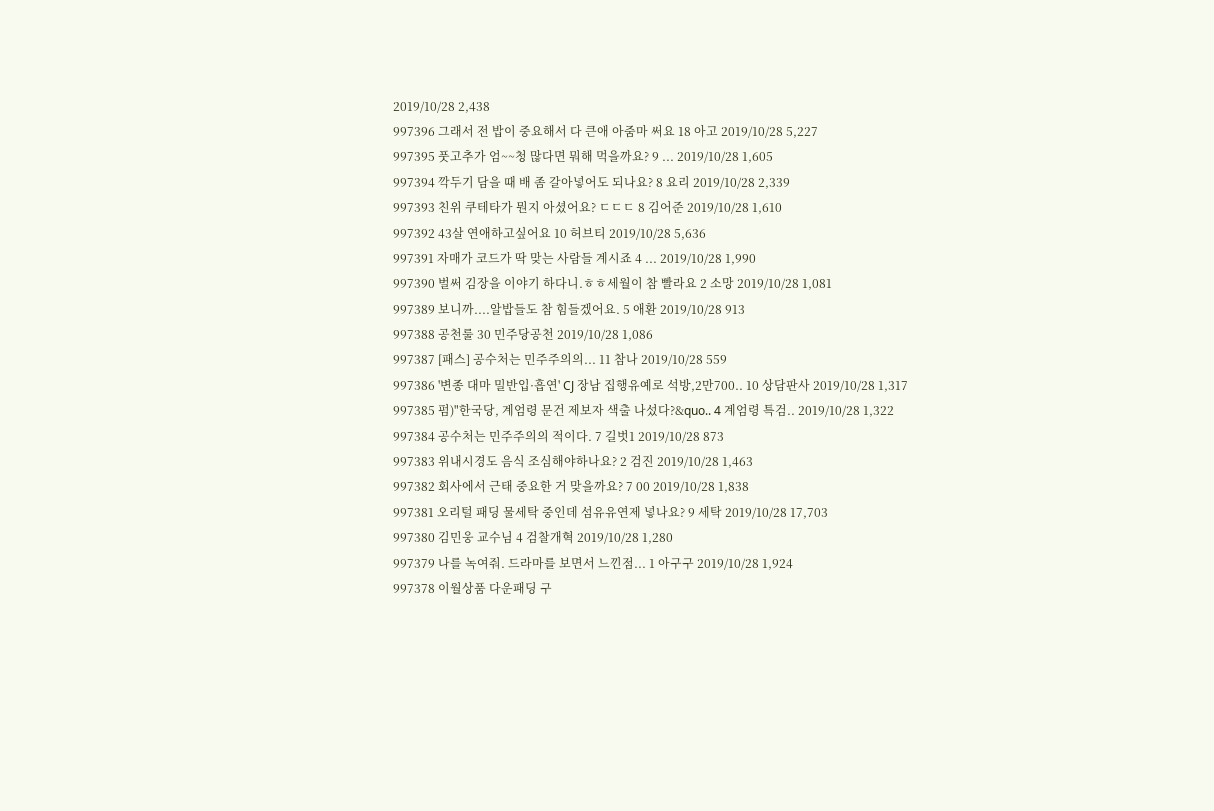2019/10/28 2,438
997396 그래서 전 밥이 중요해서 다 큰애 아줌마 써요 18 아고 2019/10/28 5,227
997395 풋고추가 엄~~청 많다면 뭐해 먹을까요? 9 ... 2019/10/28 1,605
997394 깍두기 담을 때 배 좀 갈아넣어도 되나요? 8 요리 2019/10/28 2,339
997393 친위 쿠테타가 뭔지 아셨어요? ㄷㄷㄷ 8 김어준 2019/10/28 1,610
997392 43살 연애하고싶어요 10 허브티 2019/10/28 5,636
997391 자매가 코드가 딱 맞는 사람들 계시죠 4 ... 2019/10/28 1,990
997390 벌써 김장을 이야기 하다니.ㅎㅎ세월이 참 빨라요 2 소망 2019/10/28 1,081
997389 보니까....알밥들도 참 힘들겠어요. 5 애환 2019/10/28 913
997388 공천룰 30 민주당공천 2019/10/28 1,086
997387 [패스] 공수처는 민주주의의... 11 참나 2019/10/28 559
997386 '변종 대마 밀반입·흡연' CJ 장남 집행유예로 석방,2만700.. 10 상담판사 2019/10/28 1,317
997385 펌)"한국당, 계엄령 문건 제보자 색출 나섰다?&quo.. 4 계엄령 특검.. 2019/10/28 1,322
997384 공수처는 민주주의의 적이다. 7 길벗1 2019/10/28 873
997383 위내시경도 음식 조심해야하나요? 2 검진 2019/10/28 1,463
997382 회사에서 근태 중요한 거 맞을까요? 7 00 2019/10/28 1,838
997381 오리털 패딩 물세탁 중인데 섬유유연제 넣나요? 9 세탁 2019/10/28 17,703
997380 김민웅 교수님 4 검찰개혁 2019/10/28 1,280
997379 나를 녹여줘. 드라마를 보면서 느낀점... 1 아구구 2019/10/28 1,924
997378 이월상품 다운패딩 구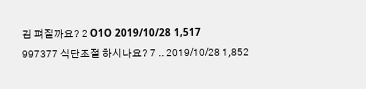김 펴질까요? 2 O1O 2019/10/28 1,517
997377 식단조절 하시나요? 7 .. 2019/10/28 1,852